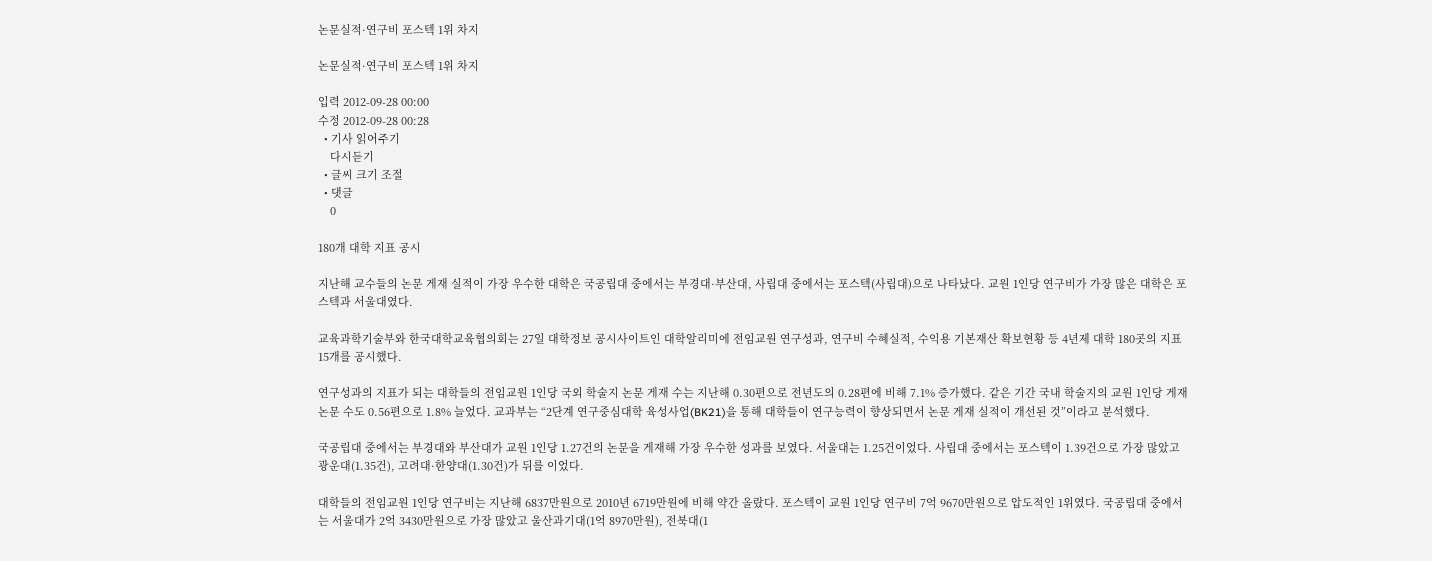논문실적·연구비 포스텍 1위 차지

논문실적·연구비 포스텍 1위 차지

입력 2012-09-28 00:00
수정 2012-09-28 00:28
  • 기사 읽어주기
    다시듣기
  • 글씨 크기 조절
  • 댓글
    0

180개 대학 지표 공시

지난해 교수들의 논문 게재 실적이 가장 우수한 대학은 국공립대 중에서는 부경대·부산대, 사립대 중에서는 포스텍(사립대)으로 나타났다. 교원 1인당 연구비가 가장 많은 대학은 포스텍과 서울대였다.

교육과학기술부와 한국대학교육협의회는 27일 대학정보 공시사이트인 대학알리미에 전임교원 연구성과, 연구비 수혜실적, 수익용 기본재산 확보현황 등 4년제 대학 180곳의 지표 15개를 공시했다.

연구성과의 지표가 되는 대학들의 전임교원 1인당 국외 학술지 논문 게재 수는 지난해 0.30편으로 전년도의 0.28편에 비해 7.1% 증가했다. 같은 기간 국내 학술지의 교원 1인당 게재 논문 수도 0.56편으로 1.8% 늘었다. 교과부는 “2단계 연구중심대학 육성사업(BK21)을 통해 대학들이 연구능력이 향상되면서 논문 게재 실적이 개선된 것”이라고 분석했다.

국공립대 중에서는 부경대와 부산대가 교원 1인당 1.27건의 논문을 게재해 가장 우수한 성과를 보였다. 서울대는 1.25건이었다. 사립대 중에서는 포스텍이 1.39건으로 가장 많았고 광운대(1.35건), 고려대·한양대(1.30건)가 뒤를 이었다.

대학들의 전임교원 1인당 연구비는 지난해 6837만원으로 2010년 6719만원에 비해 약간 올랐다. 포스텍이 교원 1인당 연구비 7억 9670만원으로 압도적인 1위였다. 국공립대 중에서는 서울대가 2억 3430만원으로 가장 많았고 울산과기대(1억 8970만원), 전북대(1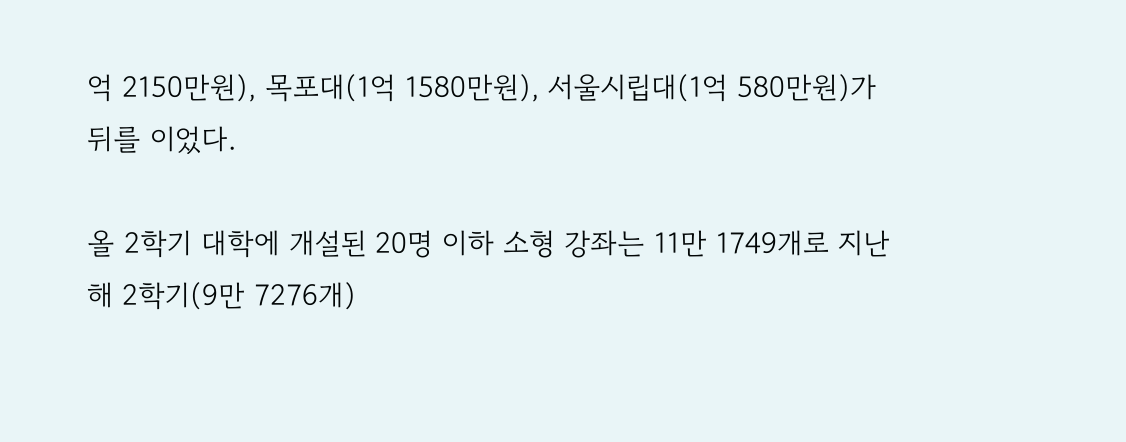억 2150만원), 목포대(1억 1580만원), 서울시립대(1억 580만원)가 뒤를 이었다.

올 2학기 대학에 개설된 20명 이하 소형 강좌는 11만 1749개로 지난해 2학기(9만 7276개)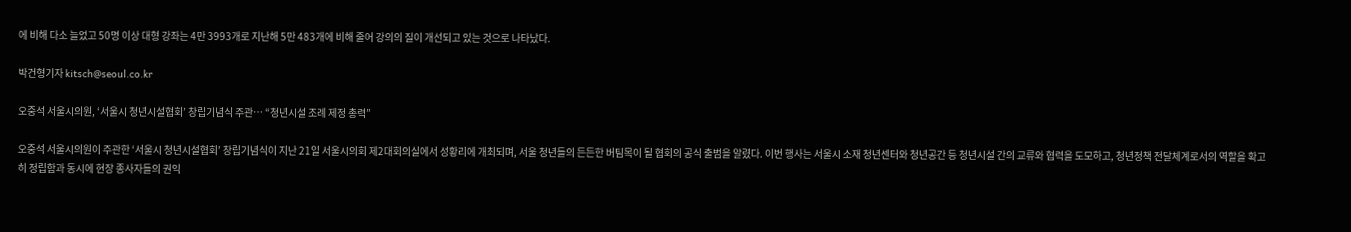에 비해 다소 늘었고 50명 이상 대형 강좌는 4만 3993개로 지난해 5만 483개에 비해 줄어 강의의 질이 개선되고 있는 것으로 나타났다.

박건형기자 kitsch@seoul.co.kr

오중석 서울시의원, ‘서울시 청년시설협회’ 창립기념식 주관… “청년시설 조례 제정 총력”

오중석 서울시의원이 주관한 ‘서울시 청년시설협회’ 창립기념식이 지난 21일 서울시의회 제2대회의실에서 성황리에 개최되며, 서울 청년들의 든든한 버팀목이 될 협회의 공식 출범을 알렸다. 이번 행사는 서울시 소재 청년센터와 청년공간 등 청년시설 간의 교류와 협력을 도모하고, 청년정책 전달체계로서의 역할을 확고히 정립함과 동시에 현장 종사자들의 권익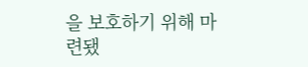을 보호하기 위해 마련됐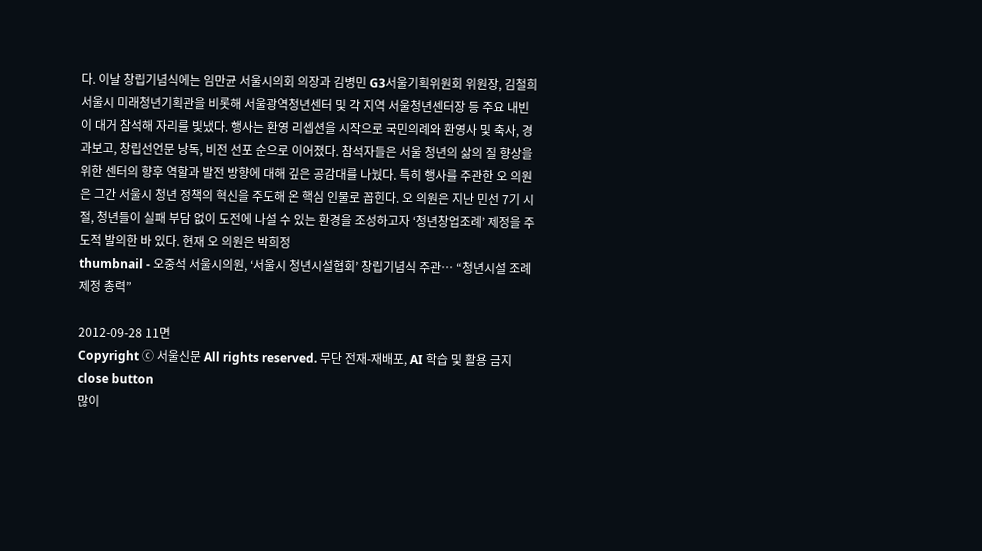다. 이날 창립기념식에는 임만균 서울시의회 의장과 김병민 G3서울기획위원회 위원장, 김철희 서울시 미래청년기획관을 비롯해 서울광역청년센터 및 각 지역 서울청년센터장 등 주요 내빈이 대거 참석해 자리를 빛냈다. 행사는 환영 리셉션을 시작으로 국민의례와 환영사 및 축사, 경과보고, 창립선언문 낭독, 비전 선포 순으로 이어졌다. 참석자들은 서울 청년의 삶의 질 향상을 위한 센터의 향후 역할과 발전 방향에 대해 깊은 공감대를 나눴다. 특히 행사를 주관한 오 의원은 그간 서울시 청년 정책의 혁신을 주도해 온 핵심 인물로 꼽힌다. 오 의원은 지난 민선 7기 시절, 청년들이 실패 부담 없이 도전에 나설 수 있는 환경을 조성하고자 ‘청년창업조례’ 제정을 주도적 발의한 바 있다. 현재 오 의원은 박희정
thumbnail - 오중석 서울시의원, ‘서울시 청년시설협회’ 창립기념식 주관… “청년시설 조례 제정 총력”

2012-09-28 11면
Copyright ⓒ 서울신문 All rights reserved. 무단 전재-재배포, AI 학습 및 활용 금지
close button
많이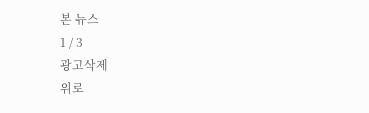본 뉴스
1 / 3
광고삭제
위로